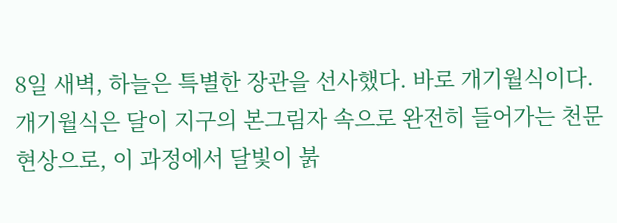8일 새벽, 하늘은 특별한 장관을 선사했다. 바로 개기월식이다. 개기월식은 달이 지구의 본그림자 속으로 완전히 들어가는 천문 현상으로, 이 과정에서 달빛이 붉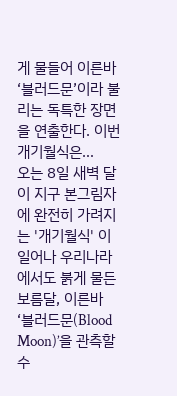게 물들어 이른바 ‘블러드문’이라 불리는 독특한 장면을 연출한다. 이번 개기월식은…
오는 8일 새벽 달이 지구 본그림자에 완전히 가려지는 '개기월식' 이 일어나 우리나라에서도 붉게 물든 보름달, 이른바 ‘블러드문(Blood Moon)’을 관측할 수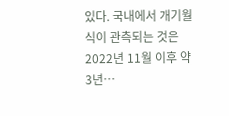있다. 국내에서 개기월식이 관측되는 것은 2022년 11월 이후 약 3년…